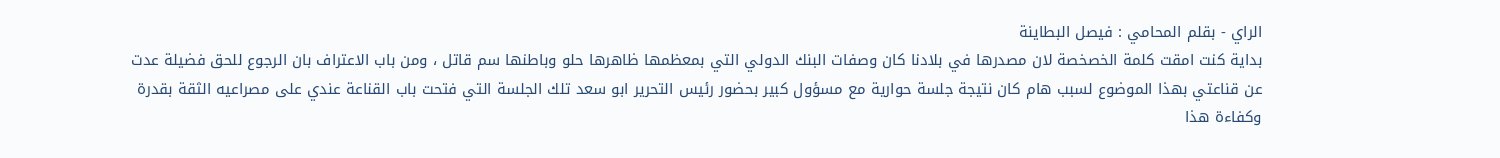الراي - بقلم المحامي : فيصل البطاينة
بداية كنت امقت كلمة الخصخصة لان مصدرها في بلادنا كان وصفات البنك الدولي التي بمعظمها ظاهرها حلو وباطنها سم قاتل ، ومن باب الاعتراف بان الرجوع للحق فضيلة عدت عن قناعتي بهذا الموضوع لسبب هام كان نتيجة جلسة حوارية مع مسؤول كبير بحضور رئيس التحرير ابو سعد تلك الجلسة التي فتحت باب القناعة عندي على مصراعيه الثقة بقدرة وكفاءة هذا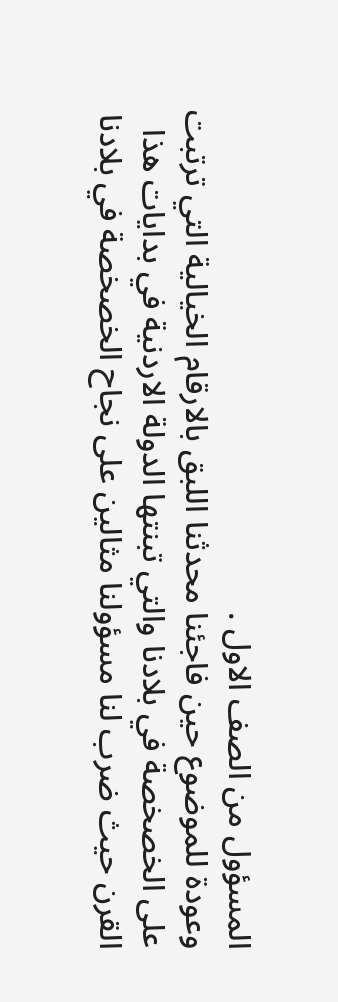المسؤول من الصف الاول .
وعودة للموضوع حين فاجئنا محدثنا اللبق بالارقام الخيالية التي ترتبت على الخصخصة في بلادنا والتي تبنتها الدولة الاردنية في بدايات هذا القرن حيث ضرب لنا مسؤولنا مثالين على نجاح الخصخصة في بلادنا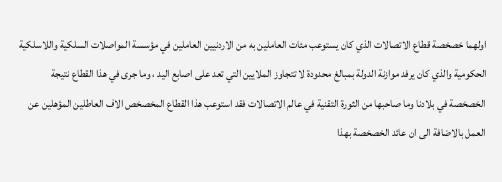اولهما خصخصة قطاع الاتصالات الذي كان يستوعب مئات العاملين به من الاردنيين العاملين في مؤسسة المواصلات السلكية واللاسلكية الحكومية والذي كان يرفد موازنة الدولة بمبالغ محدودة لا تتجاوز الملايين التي تعد على اصابع اليد ، وما جرى في هذا القطاع نتيجة الخصخصة في بلادنا وما صاحبها من الثورة التقنية في عالم الاتصالات فقد استوعب هذا القطاع المخصخص الاف العاطلين المؤهلين عن العمل بالاضافة الى ان عائد الخصخصة بهذا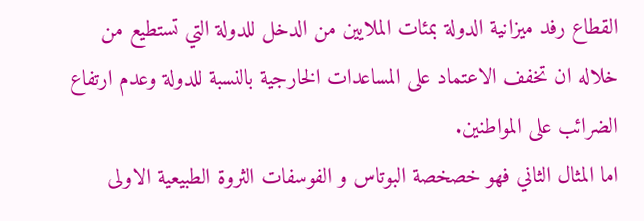القطاع رفد ميزانية الدولة بمئات الملايين من الدخل للدولة التي تستطيع من خلاله ان تخفف الاعتماد على المساعدات الخارجية بالنسبة للدولة وعدم ارتفاع الضرائب على المواطنين.
اما المثال الثاني فهو خصخصة البوتاس و الفوسفات الثروة الطبيعية الاولى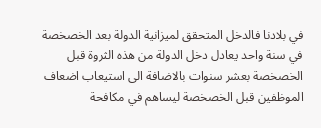في بلادنا فالدخل المتحقق لميزانية الدولة بعد الخصخصة في سنة واحد يعادل دخل الدولة من هذه الثروة قبل الخصخصة بعشر سنوات بالاضافة الى استيعاب اضعاف الموظفين قبل الخصخصة ليساهم في مكافحة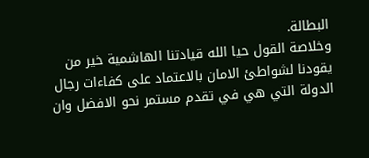البطالة.
وخلاصة القول حيا الله قيادتنا الهاشمية خير من يقودنا لشواطئ الامان بالاعتماد على كفاءات رجال الدولة التي هي في تقدم مستمر نحو الافضل وان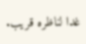غدا لناظره قريب.